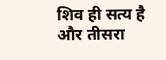शिव ही सत्य है और तीसरा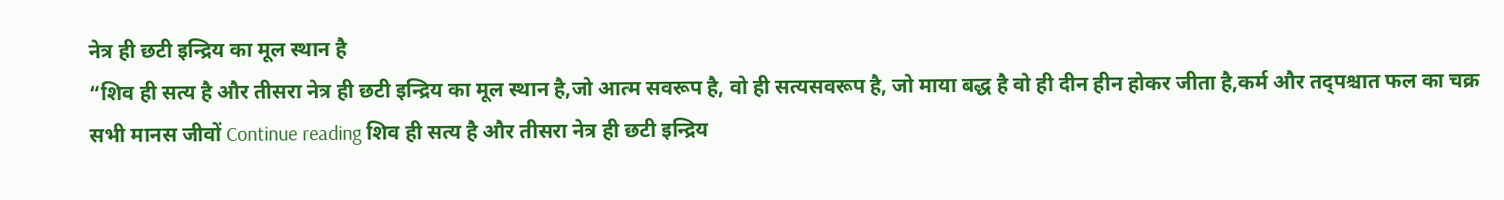नेत्र ही छटी इन्द्रिय का मूल स्थान है
“शिव ही सत्य है और तीसरा नेत्र ही छटी इन्द्रिय का मूल स्थान है,जो आत्म सवरूप है, वो ही सत्यसवरूप है, जो माया बद्ध है वो ही दीन हीन होकर जीता है,कर्म और तद्पश्चात फल का चक्र सभी मानस जीवों Continue reading शिव ही सत्य है और तीसरा नेत्र ही छटी इन्द्रिय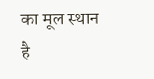का मूल स्थान है